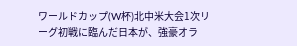ワールドカップ(W杯)北中米大会1次リーグ初戦に臨んだ日本が、強豪オラ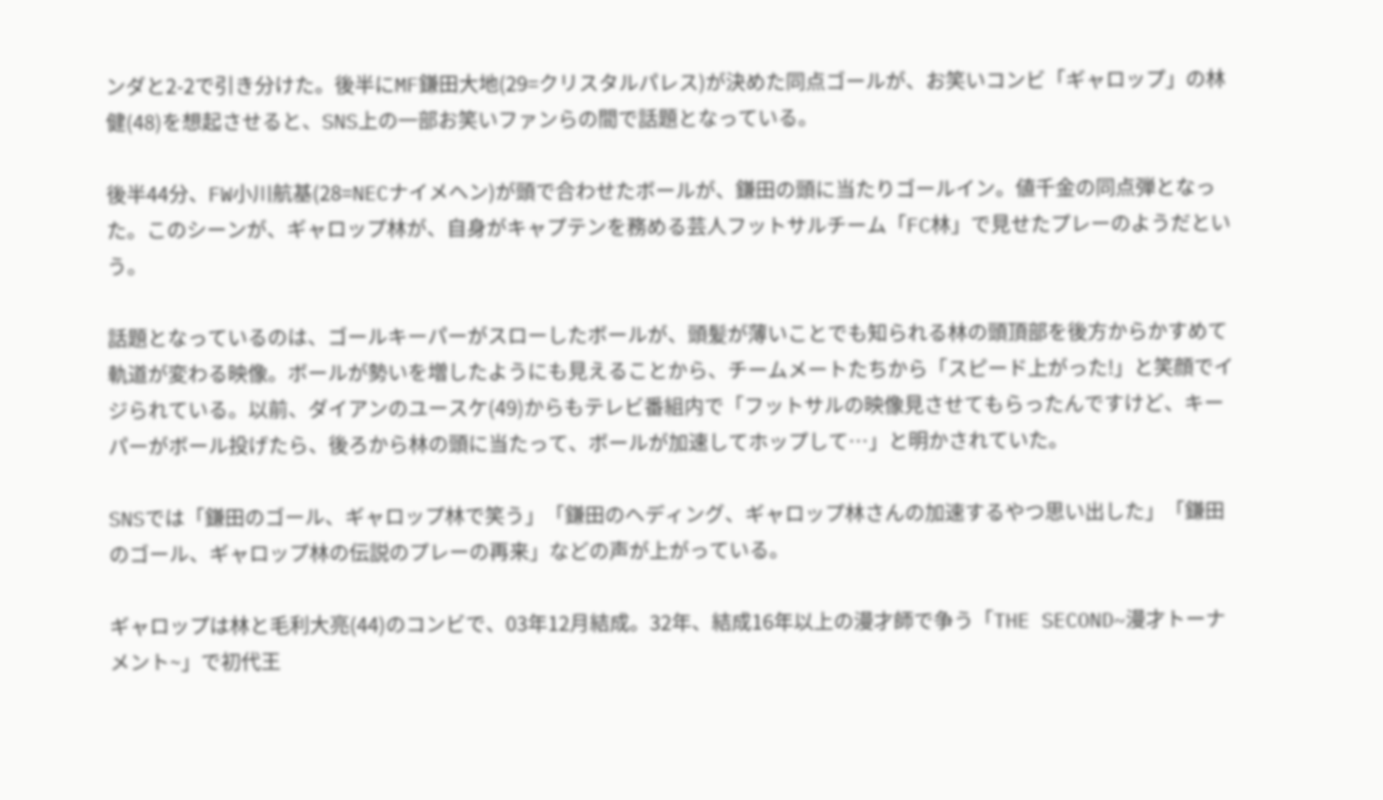ンダと2-2で引き分けた。後半にMF鎌田大地(29=クリスタルパレス)が決めた同点ゴールが、お笑いコンビ「ギャロップ」の林健(48)を想起させると、SNS上の一部お笑いファンらの間で話題となっている。

後半44分、FW小川航基(28=NECナイメヘン)が頭で合わせたボールが、鎌田の頭に当たりゴールイン。値千金の同点弾となった。このシーンが、ギャロップ林が、自身がキャプテンを務める芸人フットサルチーム「FC林」で見せたプレーのようだという。

話題となっているのは、ゴールキーパーがスローしたボールが、頭髪が薄いことでも知られる林の頭頂部を後方からかすめて軌道が変わる映像。ボールが勢いを増したようにも見えることから、チームメートたちから「スピード上がった!」と笑顔でイジられている。以前、ダイアンのユースケ(49)からもテレビ番組内で「フットサルの映像見させてもらったんですけど、キーパーがボール投げたら、後ろから林の頭に当たって、ボールが加速してホップして…」と明かされていた。

SNSでは「鎌田のゴール、ギャロップ林で笑う」「鎌田のヘディング、ギャロップ林さんの加速するやつ思い出した」「鎌田のゴール、ギャロップ林の伝説のプレーの再来」などの声が上がっている。

ギャロップは林と毛利大亮(44)のコンビで、03年12月結成。32年、結成16年以上の漫才師で争う「THE SECOND~漫才トーナメント~」で初代王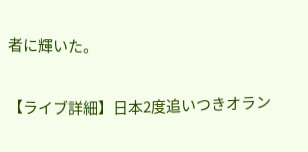者に輝いた。

【ライブ詳細】日本2度追いつきオラン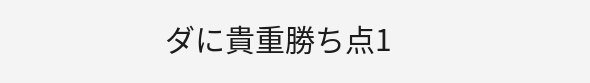ダに貴重勝ち点1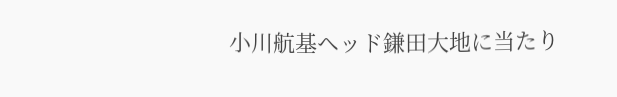小川航基ヘッド鎌田大地に当たり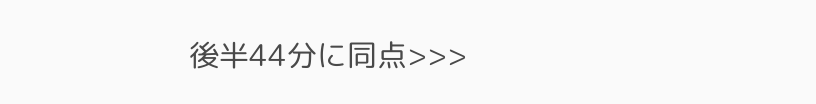後半44分に同点>>>